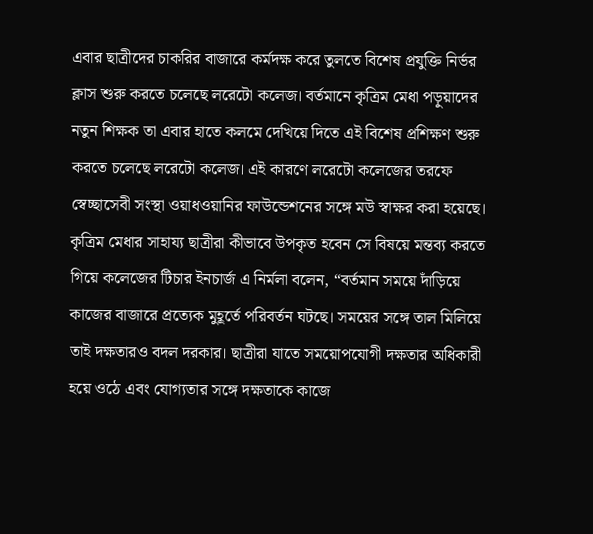এবার ছাত্রীদের চাকরির বাজারে কর্মদক্ষ করে তুলতে বিশেষ প্রযুক্তি নির্ভর ক্লাস শুরু করতে চলেছে লরেটো কলেজ। বর্তমানে কৃত্রিম মেধা পড়ুয়াদের নতুন শিক্ষক তা এবার হাতে কলমে দেখিয়ে দিতে এই বিশেষ প্রশিক্ষণ শুরু করতে চলেছে লরেটো কলেজ। এই কারণে লরেটো কলেজের তরফে স্বেচ্ছাসেবী সংস্থা ওয়াধওয়ানির ফাউন্ডেশনের সঙ্গে মউ স্বাক্ষর করা হয়েছে।
কৃত্রিম মেধার সাহায্য ছাত্রীরা কীভাবে উপকৃত হবেন সে বিষয়ে মন্তব্য করতে গিয়ে কলেজের টিচার ইনচার্জ এ নির্মলা বলেন, “বর্তমান সময়ে দাঁড়িয়ে কাজের বাজারে প্রত্যেক মুহূর্তে পরিবর্তন ঘটছে। সময়ের সঙ্গে তাল মিলিয়ে তাই দক্ষতারও বদল দরকার। ছাত্রীরা যাতে সময়োপযোগী দক্ষতার অধিকারী হয়ে ওঠে এবং যোগ্যতার সঙ্গে দক্ষতাকে কাজে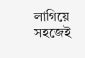লাগিয়ে সহজেই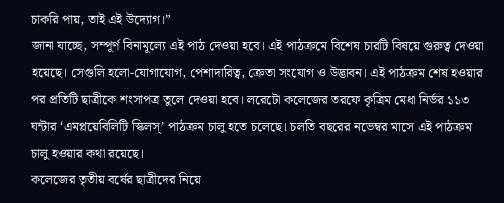চাকরি পায়, তাই এই উদ্যোগ।”
জানা যাচ্ছে, সম্পূর্ণ বিনামূল্যে এই পাঠ দেওয়া হবে। এই পাঠক্রমে বিশেষ চারটি বিষয়ে গুরুত্ব দেওয়া হয়েছে। সেগুলি হলো-যোগাযোগ, পেশাদারিত্ব, ক্রেতা সংযোগ ও উদ্ভাবন। এই পাঠক্রম শেষ হওয়ার পর প্রতিটি ছাত্রীকে শংসাপত্র তুলে দেওয়া হবে। লরেটো কলেজের তরফে কৃত্রিম মেধা নির্ভর ১১৩ ঘন্টার ‘এমপ্লয়েবিলিটি স্কিলস্’ পাঠক্রম চালু হতে চলেছে। চলতি বছরের নভেম্বর মাসে এই পাঠক্রম চালু হওয়ার কথা রয়েছে।
কলেজের তৃতীয় বর্ষের ছাত্রীদের নিয়ে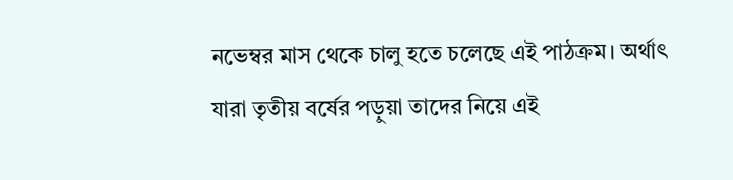নভেম্বর মাস থেকে চালু হতে চলেছে এই পাঠক্রম। অর্থাৎ যারা তৃতীয় বর্ষের পড়ুয়া তাদের নিয়ে এই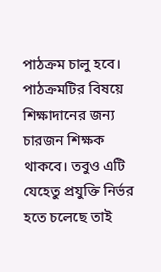পাঠক্রম চালু হবে। পাঠক্রমটির বিষয়ে শিক্ষাদানের জন্য চারজন শিক্ষক থাকবে। তবুও এটি যেহেতু প্রযুক্তি নির্ভর হতে চলেছে তাই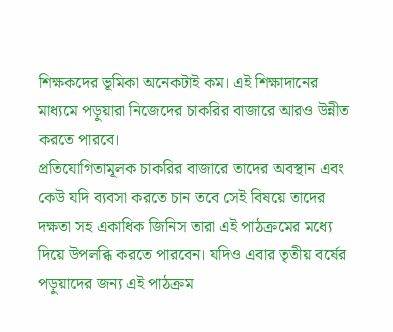শিক্ষকদের ভূমিকা অনেকটাই কম। এই শিক্ষাদানের মাধ্যমে পড়ুয়ারা নিজেদের চাকরির বাজারে আরও উন্নীত করতে পারবে।
প্রতিযোগিতামূলক চাকরির বাজারে তাদের অবস্থান এবং কেউ যদি ব্যবসা করতে চান তবে সেই বিষয়ে তাদের দক্ষতা সহ একাধিক জিনিস তারা এই পাঠক্রমের মধ্যে দিয়ে উপলব্ধি করতে পারবেন। যদিও এবার তৃতীয় বর্ষের পড়ুয়াদের জন্য এই পাঠক্রম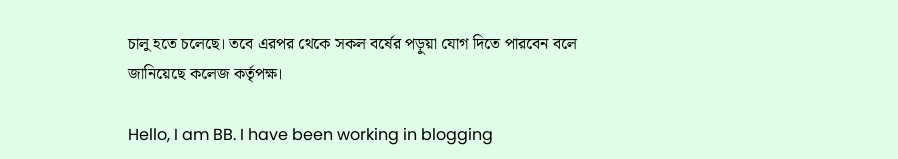চালু হতে চলেছে। তবে এরপর থেকে সকল বর্ষের পড়ুয়া যোগ দিতে পারবেন বলে জানিয়েছে কলেজ কর্তৃপক্ষ।

Hello, I am BB. I have been working in blogging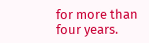for more than four years.